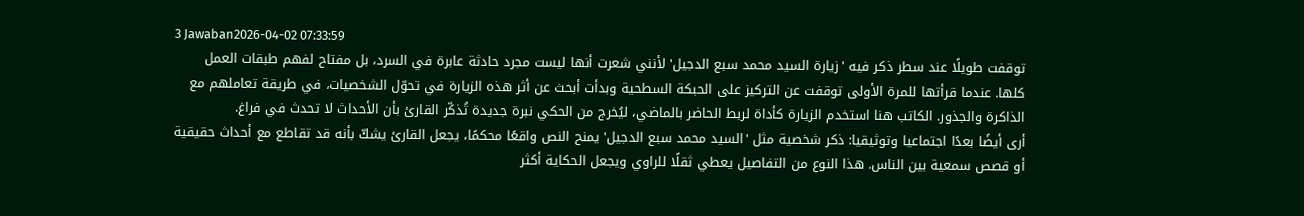3 Jawaban2026-04-02 07:33:59
توقفت طويلًا عند سطر ذكر فيه 'زيارة السيد محمد سبع الدجيل' لأنني شعرت أنها ليست مجرد حادثة عابرة في السرد، بل مفتاح لفهم طبقات العمل كلها. عندما قرأتها للمرة الأولى توقفت عن التركيز على الحبكة السطحية وبدأت أبحث عن أثر هذه الزيارة في تحوّل الشخصيات، في طريقة تعاملهم مع الذاكرة والجذور. الكاتب هنا استخدم الزيارة كأداة لربط الحاضر بالماضي، ليُخرج من الحكي نبرة جديدة تُذكّر القارئ بأن الأحداث لا تحدث في فراغ.
أرى أيضًا بعدًا اجتماعيا وتوثيقيا: ذكر شخصية مثل 'السيد محمد سبع الدجيل' يمنح النص واقعًا محكمًا، يجعل القارئ يشكّ بأنه قد تقاطع مع أحداث حقيقية أو قصص سمعية بين الناس. هذا النوع من التفاصيل يعطي ثقلًا للراوي ويجعل الحكاية أكثر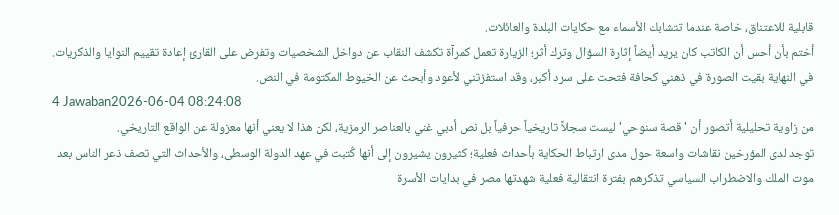قابلية للاعتناق، خاصة عندما تتشابك الأسماء مع حكايات البلدة والعائلات.
أختم بأن أحس أن الكاتب كان يريد أيضاً إثارة السؤال وترك أثر؛ الزيارة تعمل كمرآة تكشف النقاب عن دواخل الشخصيات وتفرض على القارئ إعادة تقييم النوايا والذكريات. في النهاية بقيت الصورة في ذهني كحافة فتحت على سرد أكبر، وقد استفزتني لأعود وأبحث عن الخيوط المكتومة في النص.
4 Jawaban2026-06-04 08:24:08
من زاوية تحليلية أتصور أن 'قصة سنوحي' ليست سجلاً تاريخياً حرفياً بل نص أدبي غني بالعناصر الرمزية، لكن هذا لا يعني أنها معزولة عن الواقع التاريخي.
توجد لدى المؤرخين نقاشات واسعة حول مدى ارتباط الحكاية بأحداث فعلية؛ كثيرون يشيرون إلى أنها كُتبت في عهد الدولة الوسطى، والأحداث التي تصف ذعر الناس بعد موت الملك والاضطراب السياسي تذكرهم بفترة انتقالية فعلية شهدتها مصر في بدايات الأسرة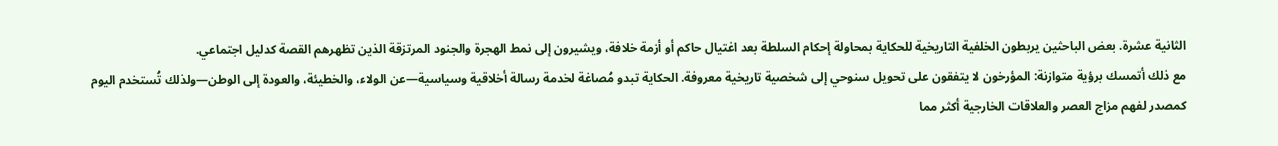الثانية عشرة. بعض الباحثين يربطون الخلفية التاريخية للحكاية بمحاولة إحكام السلطة بعد اغتيال حاكم أو أزمة خلافة، ويشيرون إلى نمط الهجرة والجنود المرتزقة الذين تظهرهم القصة كدليل اجتماعي.
مع ذلك أتمسك برؤية متوازنة: المؤرخون لا يتفقون على تحويل سنوحي إلى شخصية تاريخية معروفة. الحكاية تبدو مُصاغة لخدمة رسالة أخلاقية وسياسية—عن الولاء، والخطيئة، والعودة إلى الوطن—ولذلك تُستخدم اليوم كمصدر لفهم مزاج العصر والعلاقات الخارجية أكثر مما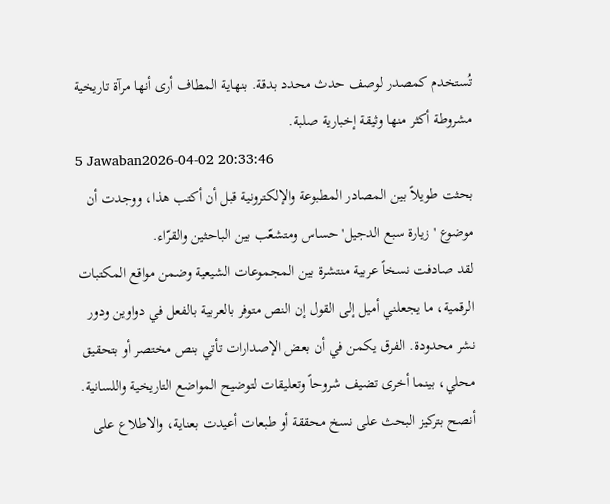تُستخدم كمصدر لوصف حدث محدد بدقة. بنهاية المطاف أرى أنها مرآة تاريخية مشروطة أكثر منها وثيقة إخبارية صلبة.
5 Jawaban2026-04-02 20:33:46
بحثت طويلاً بين المصادر المطبوعة والإلكترونية قبل أن أكتب هذا، ووجدت أن موضوع 'زيارة سبع الدجيل' حساس ومتشعّب بين الباحثين والقرّاء.
لقد صادفت نسخاً عربية منتشرة بين المجموعات الشيعية وضمن مواقع المكتبات الرقمية، ما يجعلني أميل إلى القول إن النص متوفر بالعربية بالفعل في دواوين ودور نشر محدودة. الفرق يكمن في أن بعض الإصدارات تأتي بنص مختصر أو بتحقيق محلي، بينما أخرى تضيف شروحاً وتعليقات لتوضيح المواضع التاريخية واللسانية.
أنصح بتركيز البحث على نسخ محققة أو طبعات أعيدت بعناية، والاطلاع على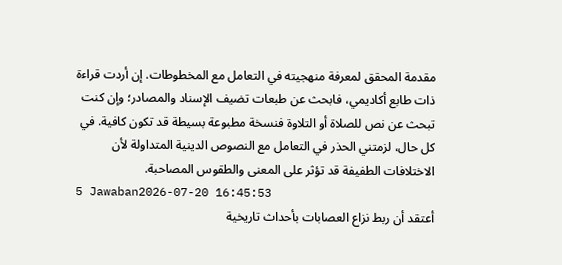مقدمة المحقق لمعرفة منهجيته في التعامل مع المخطوطات. إن أردت قراءة ذات طابع أكاديمي، فابحث عن طبعات تضيف الإسناد والمصادر؛ وإن كنت تبحث عن نص للصلاة أو التلاوة فنسخة مطبوعة بسيطة قد تكون كافية. في كل حال، لزمتني الحذر في التعامل مع النصوص الدينية المتداولة لأن الاختلافات الطفيفة قد تؤثر على المعنى والطقوس المصاحبة.
5 Jawaban2026-07-20 16:45:53
أعتقد أن ربط نزاع العصابات بأحداث تاريخية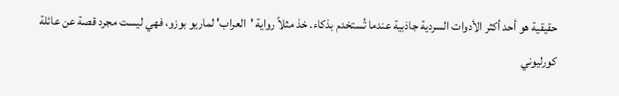حقيقية هو أحد أكثر الأدوات السردية جاذبية عندما تُستخدم بذكاء. خذ مثلاً رواية 'العراب' لماريو بوزو، فهي ليست مجرد قصة عن عائلة كورليوني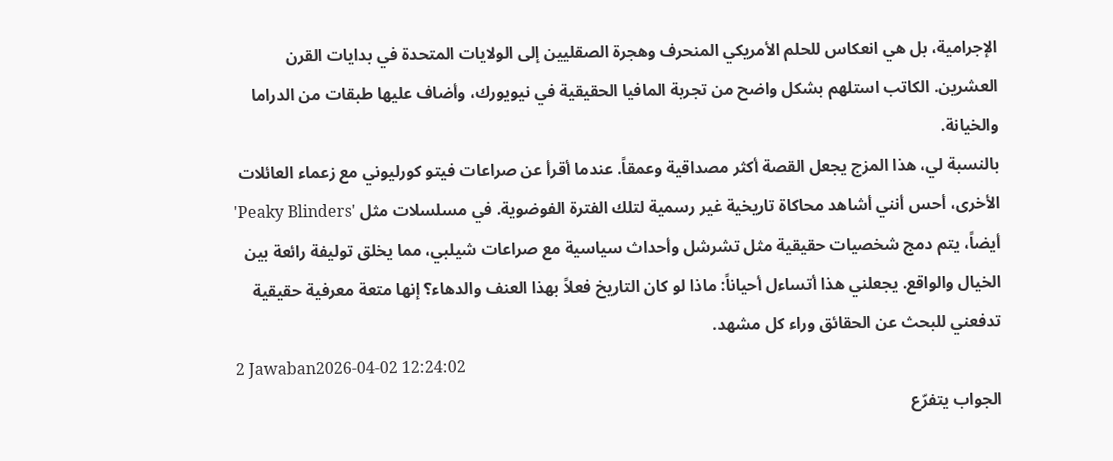الإجرامية، بل هي انعكاس للحلم الأمريكي المنحرف وهجرة الصقليين إلى الولايات المتحدة في بدايات القرن العشرين. الكاتب استلهم بشكل واضح من تجربة المافيا الحقيقية في نيويورك، وأضاف عليها طبقات من الدراما والخيانة.
بالنسبة لي، هذا المزج يجعل القصة أكثر مصداقية وعمقاً. عندما أقرأ عن صراعات فيتو كورليوني مع زعماء العائلات الأخرى، أحس أنني أشاهد محاكاة تاريخية غير رسمية لتلك الفترة الفوضوية. في مسلسلات مثل 'Peaky Blinders' أيضاً، يتم دمج شخصيات حقيقية مثل تشرشل وأحداث سياسية مع صراعات شيلبي، مما يخلق توليفة رائعة بين الخيال والواقع. يجعلني هذا أتساءل أحياناً: ماذا لو كان التاريخ فعلاً بهذا العنف والدهاء؟ إنها متعة معرفية حقيقية تدفعني للبحث عن الحقائق وراء كل مشهد.
2 Jawaban2026-04-02 12:24:02
الجواب يتفرّع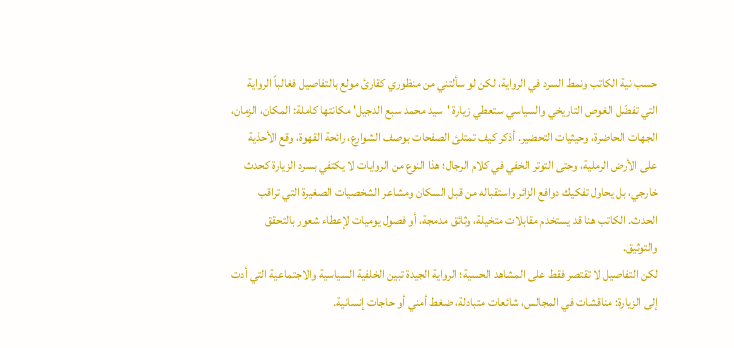حسب نية الكاتب ونمط السرد في الرواية، لكن لو سألتني من منظوري كقارئ مولع بالتفاصيل فغالباً الرواية التي تفضّل الغوص التاريخي والسياسي ستعطي زيارة 'سيد محمد سبع الدجيل' مكانتها كاملة: المكان، الزمان، الجهات الحاضرة، وحيثيات التحضير. أذكر كيف تمتلئ الصفحات بوصف الشوارع، رائحة القهوة، وقع الأحذية على الأرض الرملية، وحتى التوتر الخفي في كلام الرجال؛ هذا النوع من الروايات لا يكتفي بسرد الزيارة كحدث خارجي، بل يحاول تفكيك دوافع الزائر واستقباله من قبل السكان ومشاعر الشخصيات الصغيرة التي تراقب الحدث. الكاتب هنا قد يستخدم مقابلات متخيلة، وثائق مدمجة، أو فصول يوميات لإعطاء شعور بالتحقق والتوثيق.
لكن التفاصيل لا تقتصر فقط على المشاهد الحسية؛ الرواية الجيدة تبين الخلفية السياسية والاجتماعية التي أدت إلى الزيارة: مناقشات في المجالس، شائعات متبادلة، ضغط أمني أو حاجات إنسانية.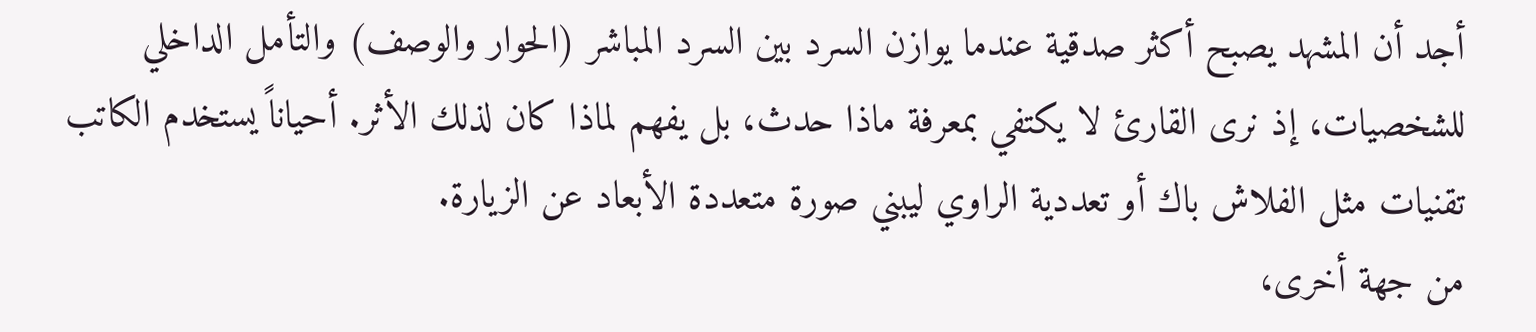أجد أن المشهد يصبح أكثر صدقية عندما يوازن السرد بين السرد المباشر (الحوار والوصف) والتأمل الداخلي للشخصيات، إذ نرى القارئ لا يكتفي بمعرفة ماذا حدث، بل يفهم لماذا كان لذلك الأثر. أحياناً يستخدم الكاتب تقنيات مثل الفلاش باك أو تعددية الراوي ليبني صورة متعددة الأبعاد عن الزيارة.
من جهة أخرى،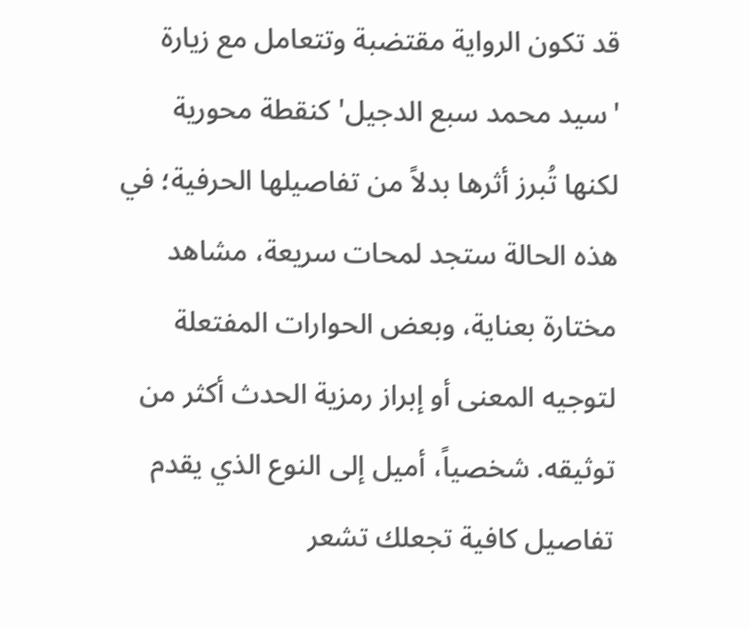قد تكون الرواية مقتضبة وتتعامل مع زيارة 'سيد محمد سبع الدجيل' كنقطة محورية لكنها تُبرز أثرها بدلاً من تفاصيلها الحرفية؛ في هذه الحالة ستجد لمحات سريعة، مشاهد مختارة بعناية، وبعض الحوارات المفتعلة لتوجيه المعنى أو إبراز رمزية الحدث أكثر من توثيقه. شخصياً، أميل إلى النوع الذي يقدم تفاصيل كافية تجعلك تشعر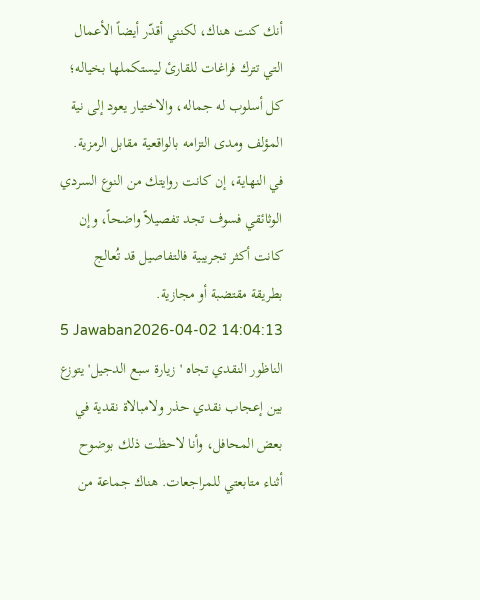أنك كنت هناك، لكنني أقدّر أيضاً الأعمال التي تترك فراغات للقارئ ليستكملها بخياله؛ كل أسلوب له جماله، والاختيار يعود إلى نية المؤلف ومدى التزامه بالواقعية مقابل الرمزية. في النهاية، إن كانت روايتك من النوع السردي الوثائقي فسوف تجد تفصيلاً واضحاً، وإن كانت أكثر تجريبية فالتفاصيل قد تُعالج بطريقة مقتضبة أو مجازية.
5 Jawaban2026-04-02 14:04:13
الناظور النقدي تجاه 'زيارة سبع الدجيل' يتوزع بين إعجاب نقدي حذر ولامبالاة نقدية في بعض المحافل، وأنا لاحظت ذلك بوضوح أثناء متابعتي للمراجعات. هناك جماعة من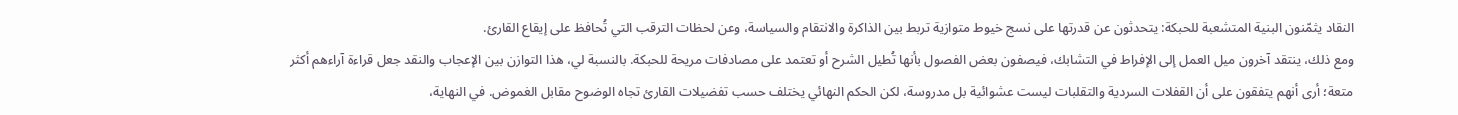النقاد يثمّنون البنية المتشعبة للحبكة: يتحدثون عن قدرتها على نسج خيوط متوازية تربط بين الذاكرة والانتقام والسياسة، وعن لحظات الترقب التي تُحافظ على إيقاع القارئ.
ومع ذلك، ينتقد آخرون ميل العمل إلى الإفراط في التشابك، فيصفون بعض الفصول بأنها تُطيل الشرح أو تعتمد على مصادفات مريحة للحبكة. بالنسبة لي، هذا التوازن بين الإعجاب والنقد جعل قراءة آراءهم أكثر متعة؛ أرى أنهم يتفقون على أن القفلات السردية والتقلبات ليست عشوائية بل مدروسة، لكن الحكم النهائي يختلف حسب تفضيلات القارئ تجاه الوضوح مقابل الغموض. في النهاية،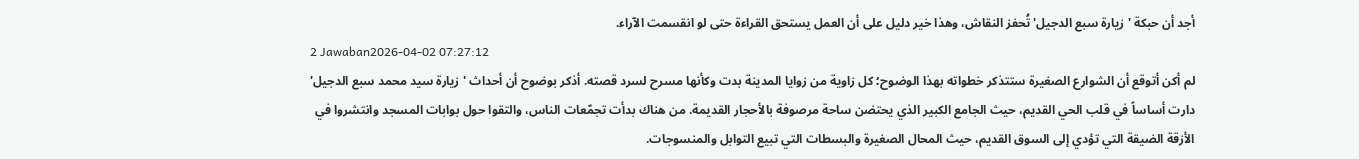أجد أن حبكة 'زيارة سبع الدجيل' تُحفز النقاش، وهذا خير دليل على أن العمل يستحق القراءة حتى لو انقسمت الآراء.
2 Jawaban2026-04-02 07:27:12
لم أكن أتوقع أن الشوارع الصغيرة ستتذكر خطواته بهذا الوضوح؛ كل زاوية من زوايا المدينة بدت وكأنها مسرح لسرد قصته. أذكر بوضوح أن أحداث 'زيارة سيد محمد سبع الدجيل' دارت أساساً في قلب الحي القديم، حيث الجامع الكبير الذي يحتضن ساحة مرصوفة بالأحجار القديمة. من هناك بدأت تجمّعات الناس، والتقوا حول بوابات المسجد وانتشروا في الأزقة الضيقة التي تؤدي إلى السوق القديم، حيث المحال الصغيرة والبسطات التي تبيع التوابل والمنسوجات.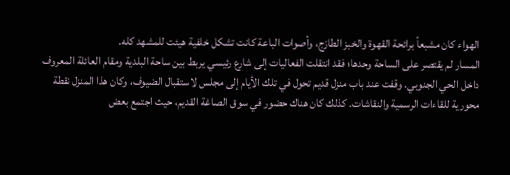الهواء كان مشبعاً برائحة القهوة والخبز الطازج، وأصوات الباعة كانت تشكل خلفية هيئت للمشهد كله.
المسار لم يقتصر على الساحة وحدها؛ فقد انتقلت الفعاليات إلى شارع رئيسي يربط بين ساحة البلدية ومقام العائلة المعروف داخل الحي الجنوبي. وقفت عند باب منزل قديم تحول في تلك الأيام إلى مجلس لاستقبال الضيوف، وكان هذا المنزل نقطة محورية للقاءات الرسمية والنقاشات. كذلك كان هناك حضور في سوق الصاغة القديم، حيث اجتمع بعض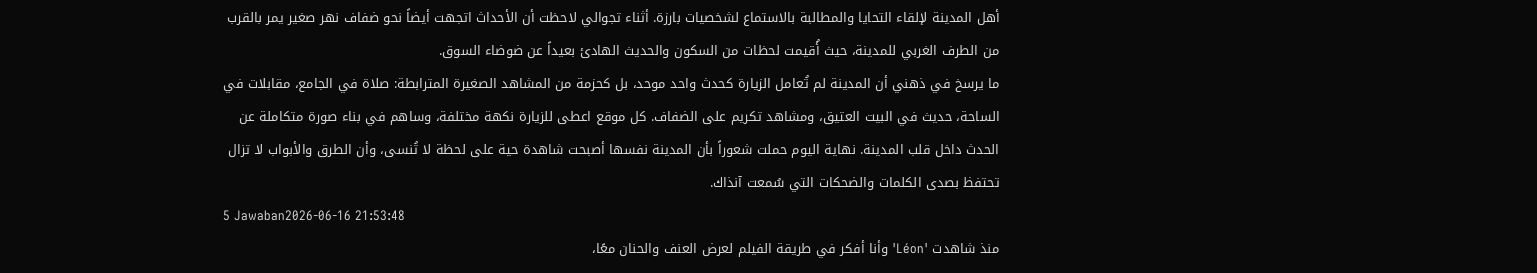أهل المدينة لإلقاء التحايا والمطالبة بالاستماع لشخصيات بارزة. أثناء تجوالي لاحظت أن الأحداث اتجهت أيضاً نحو ضفاف نهر صغير يمر بالقرب من الطرف الغربي للمدينة، حيث أُقيمت لحظات من السكون والحديث الهادئ بعيداً عن ضوضاء السوق.
ما يرسخ في ذهني أن المدينة لم تُعامل الزيارة كحدث واحد موحد، بل كحزمة من المشاهد الصغيرة المترابطة: صلاة في الجامع، مقابلات في الساحة، حديث في البيت العتيق، ومشاهد تكريم على الضفاف. كل موقع اعطى للزيارة نكهة مختلفة، وساهم في بناء صورة متكاملة عن الحدث داخل قلب المدينة. نهاية اليوم حملت شعوراً بأن المدينة نفسها أصبحت شاهدة حية على لحظة لا تُنسى، وأن الطرق والأبواب لا تزال تحتفظ بصدى الكلمات والضحكات التي سُمعت آنذاك.
5 Jawaban2026-06-16 21:53:48
منذ شاهدت 'Léon' وأنا أفكر في طريقة الفيلم لعرض العنف والحنان معًا،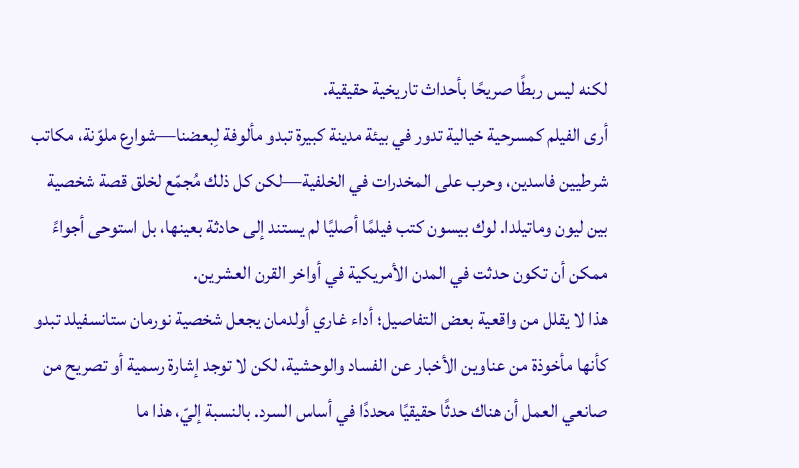لكنه ليس ربطًا صريحًا بأحداث تاريخية حقيقية.
أرى الفيلم كمسرحية خيالية تدور في بيئة مدينة كبيرة تبدو مألوفة لِبعضنا—شوارع ملوّنة، مكاتب شرطيين فاسدين، وحرب على المخدرات في الخلفية—لكن كل ذلك مُجمّع لخلق قصة شخصية بين ليون وماتيلدا. لوك بيسون كتب فيلمًا أصليًا لم يستند إلى حادثة بعينها، بل استوحى أجواءً ممكن أن تكون حدثت في المدن الأمريكية في أواخر القرن العشرين.
هذا لا يقلل من واقعية بعض التفاصيل؛ أداء غاري أولدمان يجعل شخصية نورمان ستانسفيلد تبدو كأنها مأخوذة من عناوين الأخبار عن الفساد والوحشية، لكن لا توجد إشارة رسمية أو تصريح من صانعي العمل أن هناك حدثًا حقيقيًا محددًا في أساس السرد. بالنسبة إليّ، هذا ما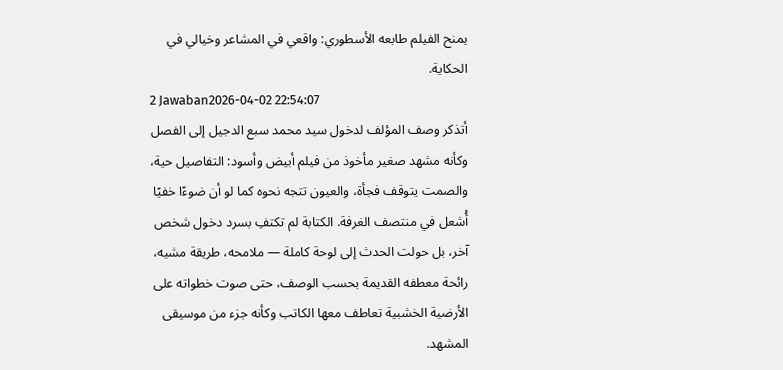يمنح الفيلم طابعه الأسطوري: واقعي في المشاعر وخيالي في الحكاية.
2 Jawaban2026-04-02 22:54:07
أتذكر وصف المؤلف لدخول سيد محمد سبع الدجيل إلى الفصل وكأنه مشهد صغير مأخوذ من فيلم أبيض وأسود: التفاصيل حية، والصمت يتوقف فجأة، والعيون تتجه نحوه كما لو أن ضوءًا خفيًا أُشعل في منتصف الغرفة. الكتابة لم تكتفِ بسرد دخول شخص آخر، بل حولت الحدث إلى لوحة كاملة — ملامحه، طريقة مشيه، رائحة معطفه القديمة بحسب الوصف، حتى صوت خطواته على الأرضية الخشبية تعاطف معها الكاتب وكأنه جزء من موسيقى المشهد.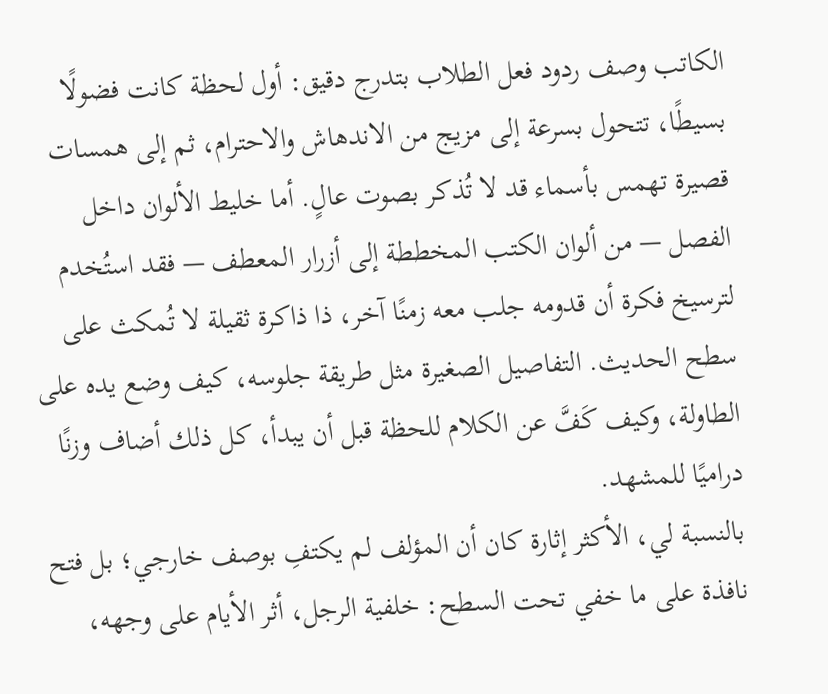الكاتب وصف ردود فعل الطلاب بتدرج دقيق: أول لحظة كانت فضولًا بسيطًا، تتحول بسرعة إلى مزيج من الاندهاش والاحترام، ثم إلى همسات قصيرة تهمس بأسماء قد لا تُذكر بصوت عالٍ. أما خليط الألوان داخل الفصل — من ألوان الكتب المخططة إلى أزرار المعطف — فقد استُخدم لترسيخ فكرة أن قدومه جلب معه زمنًا آخر، ذا ذاكرة ثقيلة لا تُمكث على سطح الحديث. التفاصيل الصغيرة مثل طريقة جلوسه، كيف وضع يده على الطاولة، وكيف كَفَّ عن الكلام للحظة قبل أن يبدأ، كل ذلك أضاف وزنًا دراميًا للمشهد.
بالنسبة لي، الأكثر إثارة كان أن المؤلف لم يكتفِ بوصف خارجي؛ بل فتح نافذة على ما خفي تحت السطح: خلفية الرجل، أثر الأيام على وجهه،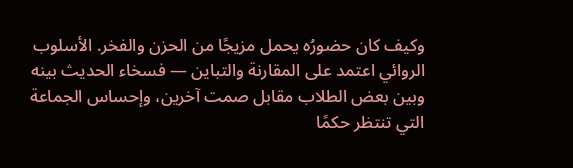وكيف كان حضورُه يحمل مزيجًا من الحزن والفخر. الأسلوب الروائي اعتمد على المقارنة والتباين — فسخاء الحديث بينه وبين بعض الطلاب مقابل صمت آخرين، وإحساس الجماعة التي تنتظر حكمًا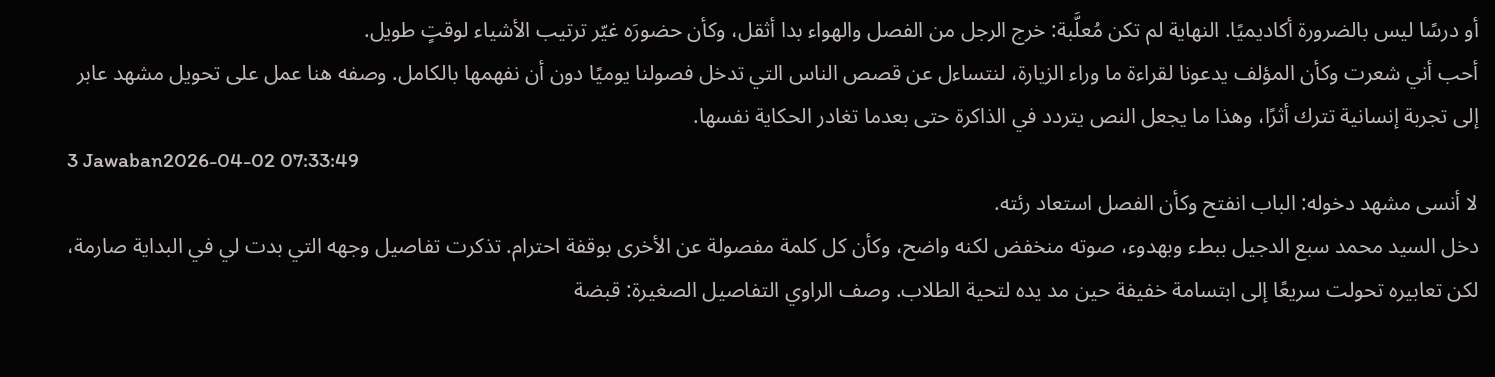أو درسًا ليس بالضرورة أكاديميًا. النهاية لم تكن مُعلَّبة: خرج الرجل من الفصل والهواء بدا أثقل، وكأن حضورَه غيّر ترتيب الأشياء لوقتٍ طويل.
أحب أني شعرت وكأن المؤلف يدعونا لقراءة ما وراء الزيارة، لنتساءل عن قصص الناس التي تدخل فصولنا يوميًا دون أن نفهمها بالكامل. وصفه هنا عمل على تحويل مشهد عابر إلى تجربة إنسانية تترك أثرًا، وهذا ما يجعل النص يتردد في الذاكرة حتى بعدما تغادر الحكاية نفسها.
3 Jawaban2026-04-02 07:33:49
لا أنسى مشهد دخوله: الباب انفتح وكأن الفصل استعاد رئته.
دخل السيد محمد سبع الدجيل ببطء وبهدوء، صوته منخفض لكنه واضح، وكأن كل كلمة مفصولة عن الأخرى بوقفة احترام. تذكرت تفاصيل وجهه التي بدت لي في البداية صارمة، لكن تعابيره تحولت سريعًا إلى ابتسامة خفيفة حين مد يده لتحية الطلاب. وصف الراوي التفاصيل الصغيرة: قبضة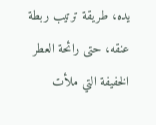يده، طريقة ترتيب ربطة عنقه، حتى رائحة العطر الخفيفة التي ملأت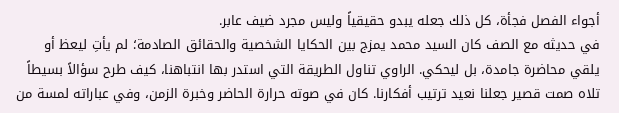أجواء الفصل فجأة، كل ذلك جعله يبدو حقيقياً وليس مجرد ضيف عابر.
في حديثه مع الصف كان السيد محمد يمزج بين الحكايا الشخصية والحقائق الصادمة؛ لم يأتِ ليعظ أو يلقي محاضرة جامدة، بل ليحكي. الراوي تناول الطريقة التي استدر بها انتباهنا، كيف طرح سؤالاً بسيطاً تلاه صمت قصير جعلنا نعيد ترتيب أفكارنا. كان في صوته حرارة الحاضر وخبرة الزمن، وفي عباراته لمسة من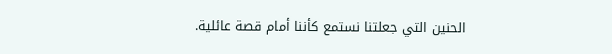الحنين التي جعلتنا نستمع كأننا أمام قصة عائلية.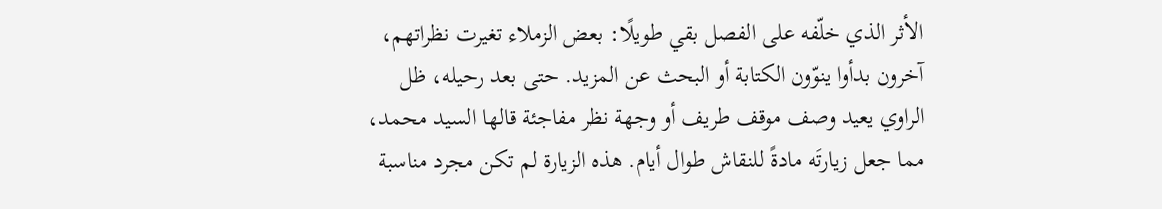الأثر الذي خلّفه على الفصل بقي طويلًا: بعض الزملاء تغيرت نظراتهم، آخرون بدأوا ينوّون الكتابة أو البحث عن المزيد. حتى بعد رحيله، ظل الراوي يعيد وصف موقف طريف أو وجهة نظر مفاجئة قالها السيد محمد، مما جعل زيارتَه مادةً للنقاش طوال أيام. هذه الزيارة لم تكن مجرد مناسبة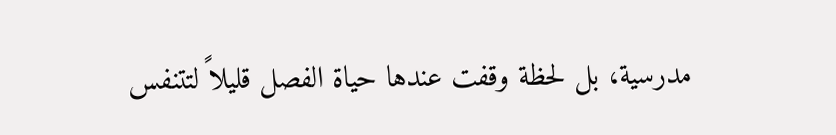مدرسية، بل لحظة وقفت عندها حياة الفصل قليلاً لتتنفس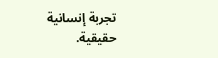تجربة إنسانية حقيقية.